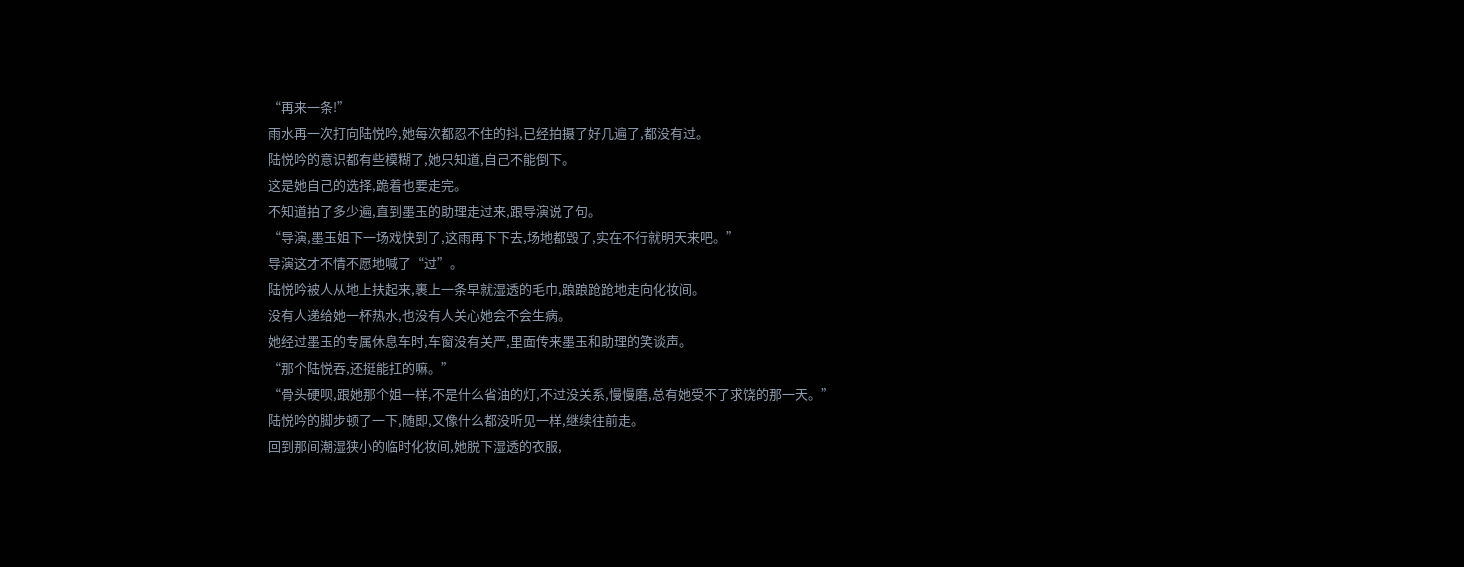“再来一条!”
雨水再一次打向陆悦吟,她每次都忍不住的抖,已经拍摄了好几遍了,都没有过。
陆悦吟的意识都有些模糊了,她只知道,自己不能倒下。
这是她自己的选择,跪着也要走完。
不知道拍了多少遍,直到墨玉的助理走过来,跟导演说了句。
“导演,墨玉姐下一场戏快到了,这雨再下下去,场地都毁了,实在不行就明天来吧。”
导演这才不情不愿地喊了“过”。
陆悦吟被人从地上扶起来,裹上一条早就湿透的毛巾,踉踉跄跄地走向化妆间。
没有人递给她一杯热水,也没有人关心她会不会生病。
她经过墨玉的专属休息车时,车窗没有关严,里面传来墨玉和助理的笑谈声。
“那个陆悦吞,还挺能扛的嘛。”
“骨头硬呗,跟她那个姐一样,不是什么省油的灯,不过没关系,慢慢磨,总有她受不了求饶的那一天。”
陆悦吟的脚步顿了一下,随即,又像什么都没听见一样,继续往前走。
回到那间潮湿狭小的临时化妆间,她脱下湿透的衣服,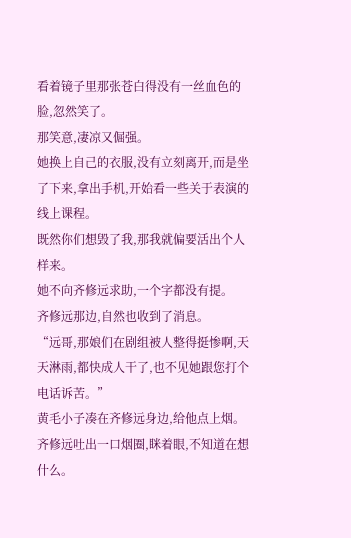看着镜子里那张苍白得没有一丝血色的脸,忽然笑了。
那笑意,凄凉又倔强。
她换上自己的衣服,没有立刻离开,而是坐了下来,拿出手机,开始看一些关于表演的线上课程。
既然你们想毁了我,那我就偏要活出个人样来。
她不向齐修远求助,一个字都没有提。
齐修远那边,自然也收到了消息。
“远哥,那娘们在剧组被人整得挺惨啊,天天淋雨,都快成人干了,也不见她跟您打个电话诉苦。”
黄毛小子凑在齐修远身边,给他点上烟。
齐修远吐出一口烟圈,眯着眼,不知道在想什么。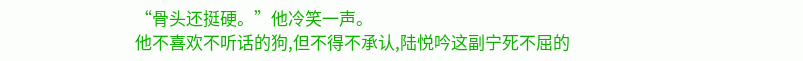“骨头还挺硬。”他冷笑一声。
他不喜欢不听话的狗,但不得不承认,陆悦吟这副宁死不屈的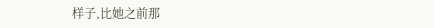样子,比她之前那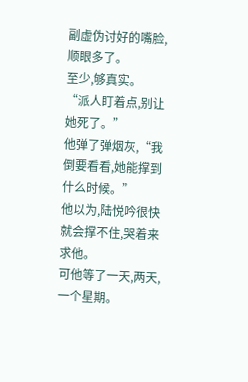副虚伪讨好的嘴脸,顺眼多了。
至少,够真实。
“派人盯着点,别让她死了。”
他弹了弹烟灰,“我倒要看看,她能撑到什么时候。”
他以为,陆悦吟很快就会撑不住,哭着来求他。
可他等了一天,两天,一个星期。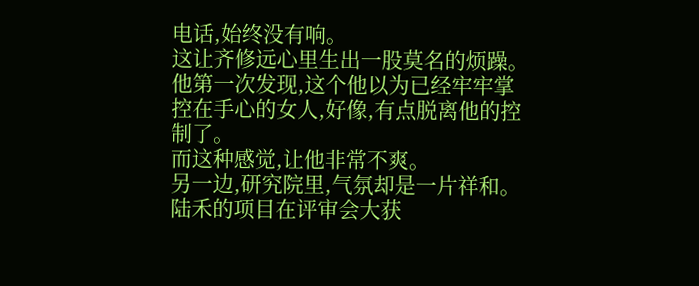电话,始终没有响。
这让齐修远心里生出一股莫名的烦躁。
他第一次发现,这个他以为已经牢牢掌控在手心的女人,好像,有点脱离他的控制了。
而这种感觉,让他非常不爽。
另一边,研究院里,气氛却是一片祥和。
陆禾的项目在评审会大获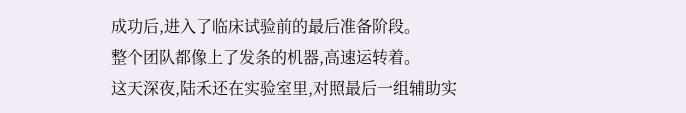成功后,进入了临床试验前的最后准备阶段。
整个团队都像上了发条的机器,高速运转着。
这天深夜,陆禾还在实验室里,对照最后一组辅助实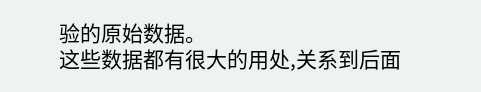验的原始数据。
这些数据都有很大的用处,关系到后面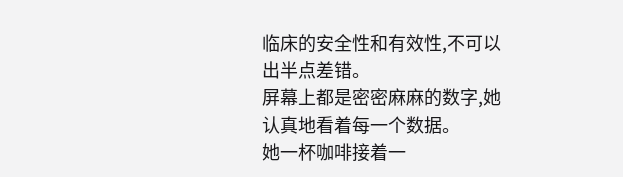临床的安全性和有效性,不可以出半点差错。
屏幕上都是密密麻麻的数字,她认真地看着每一个数据。
她一杯咖啡接着一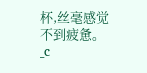杯,丝毫感觉不到疲惫。_c